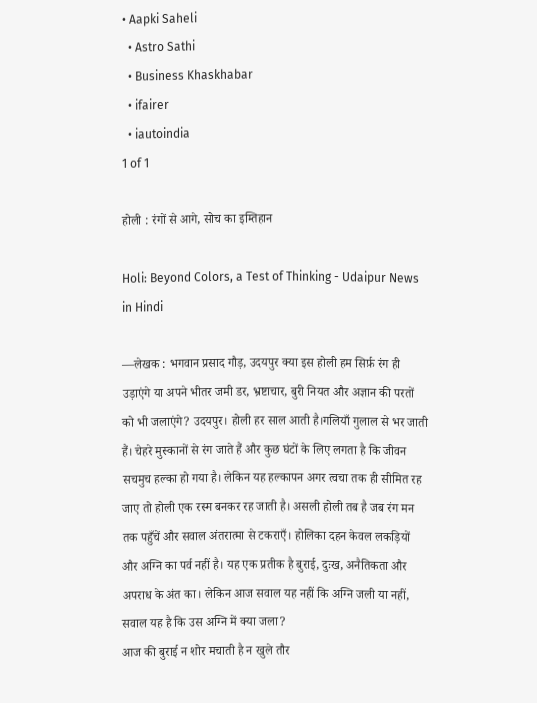• Aapki Saheli
  • Astro Sathi
  • Business Khaskhabar
  • ifairer
  • iautoindia
1 of 1

होली : रंगों से आगे, सोच का इम्तिहान

Holi: Beyond Colors, a Test of Thinking - Udaipur News in Hindi

—लेखक : भगवान प्रसाद गौड़, उदयपुर क्या इस होली हम सिर्फ़ रंग ही उड़ाएंगे या अपने भीतर जमी डर, भ्रष्टाचार, बुरी नियत और अज्ञान की परतों को भी जलाएंगे? उदयपुर। होली हर साल आती है।गलियाँ गुलाल से भर जाती हैं। चेहरे मुस्कानों से रंग जाते हैं और कुछ घंटों के लिए लगता है कि जीवन सचमुच हल्का हो गया है। लेकिन यह हल्कापन अगर त्वचा तक ही सीमित रह जाए तो होली एक रस्म बनकर रह जाती है। असली होली तब है जब रंग मन तक पहुँचें और सवाल अंतरात्मा से टकराएँ। होलिका दहन केवल लकड़ियों और अग्नि का पर्व नहीं है। यह एक प्रतीक है बुराई, दुःख, अनैतिकता और अपराध के अंत का। लेकिन आज सवाल यह नहीं कि अग्नि जली या नहीं, सवाल यह है कि उस अग्नि में क्या जला?
आज की बुराई न शोर मचाती है न खुले तौर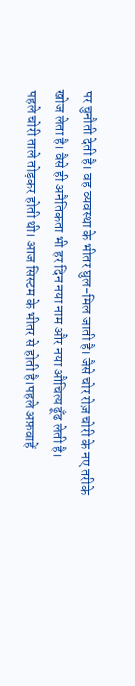पर चुनौती देती है। वह व्यवस्था के भीतर घुल-मिल जाती है। जैसे चोर रोज़ चोरी के नए तरीके खोज लेता है। वैसे ही अनैतिकता भी हर दिन नया नाम और नया औचित्य ढूँढ लेती है।
पहले चोरी ताले तोड़कर होती थी। आज सिस्टम के भीतर से होती है।पहले अफ़वाहें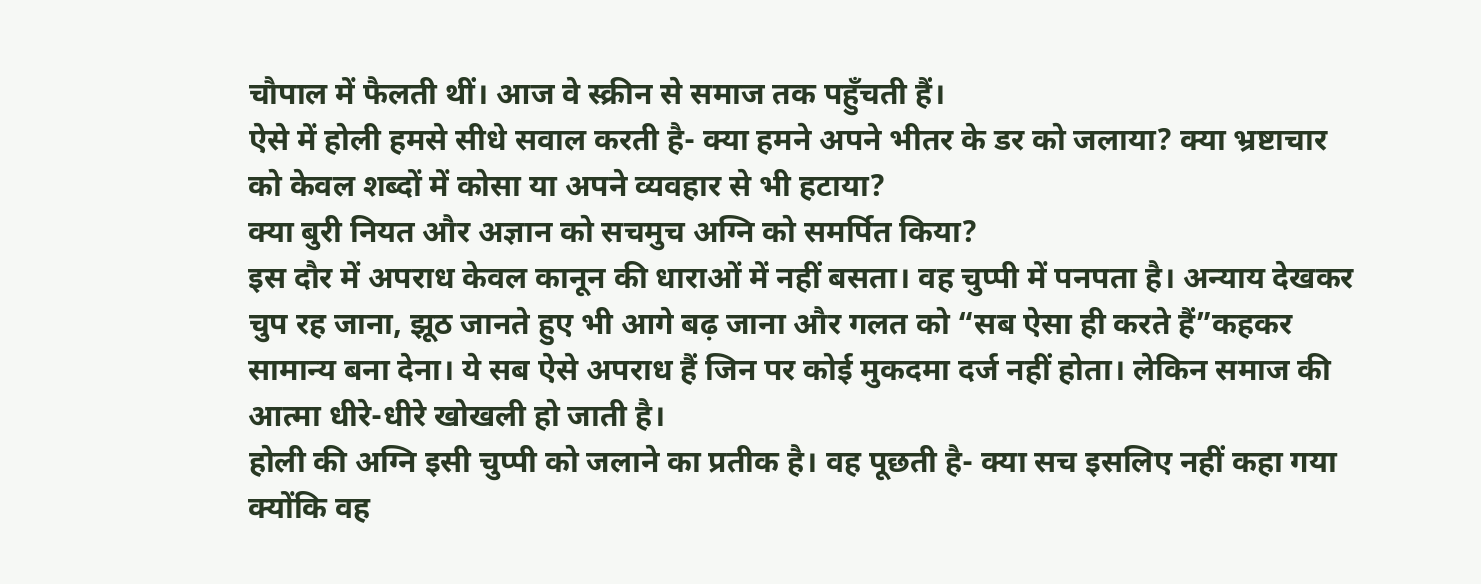चौपाल में फैलती थीं। आज वे स्क्रीन से समाज तक पहुँचती हैं।
ऐसे में होली हमसे सीधे सवाल करती है- क्या हमने अपने भीतर के डर को जलाया? क्या भ्रष्टाचार को केवल शब्दों में कोसा या अपने व्यवहार से भी हटाया?
क्या बुरी नियत और अज्ञान को सचमुच अग्नि को समर्पित किया?
इस दौर में अपराध केवल कानून की धाराओं में नहीं बसता। वह चुप्पी में पनपता है। अन्याय देखकर चुप रह जाना, झूठ जानते हुए भी आगे बढ़ जाना और गलत को “सब ऐसा ही करते हैं”कहकर सामान्य बना देना। ये सब ऐसे अपराध हैं जिन पर कोई मुकदमा दर्ज नहीं होता। लेकिन समाज की आत्मा धीरे-धीरे खोखली हो जाती है।
होली की अग्नि इसी चुप्पी को जलाने का प्रतीक है। वह पूछती है- क्या सच इसलिए नहीं कहा गया क्योंकि वह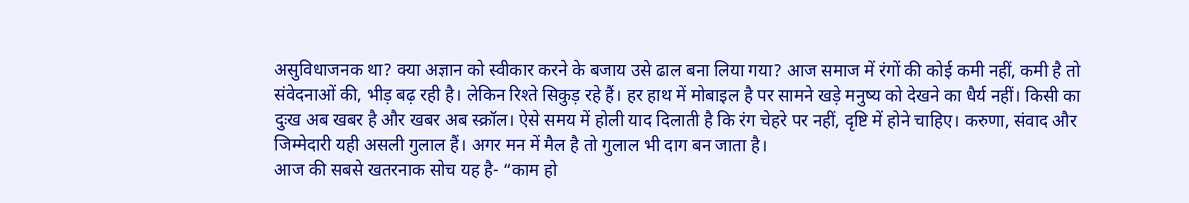असुविधाजनक था? क्या अज्ञान को स्वीकार करने के बजाय उसे ढाल बना लिया गया? आज समाज में रंगों की कोई कमी नहीं, कमी है तो संवेदनाओं की, भीड़ बढ़ रही है। लेकिन रिश्ते सिकुड़ रहे हैं। हर हाथ में मोबाइल है पर सामने खड़े मनुष्य को देखने का धैर्य नहीं। किसी का दुःख अब खबर है और खबर अब स्क्रॉल। ऐसे समय में होली याद दिलाती है कि रंग चेहरे पर नहीं, दृष्टि में होने चाहिए। करुणा, संवाद और जिम्मेदारी यही असली गुलाल हैं। अगर मन में मैल है तो गुलाल भी दाग बन जाता है।
आज की सबसे खतरनाक सोच यह है- “काम हो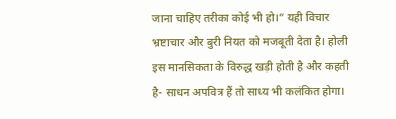जाना चाहिए तरीका कोई भी हो।” यही विचार भ्रष्टाचार और बुरी नियत को मजबूती देता है। होली इस मानसिकता के विरुद्ध खड़ी होती है और कहती है- साधन अपवित्र हैं तो साध्य भी कलंकित होगा।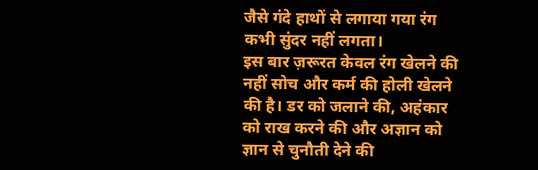जैसे गंदे हाथों से लगाया गया रंग कभी सुंदर नहीं लगता।
इस बार ज़रूरत केवल रंग खेलने की नहीं सोच और कर्म की होली खेलने की है। डर को जलाने की, अहंकार को राख करने की और अज्ञान को ज्ञान से चुनौती देने की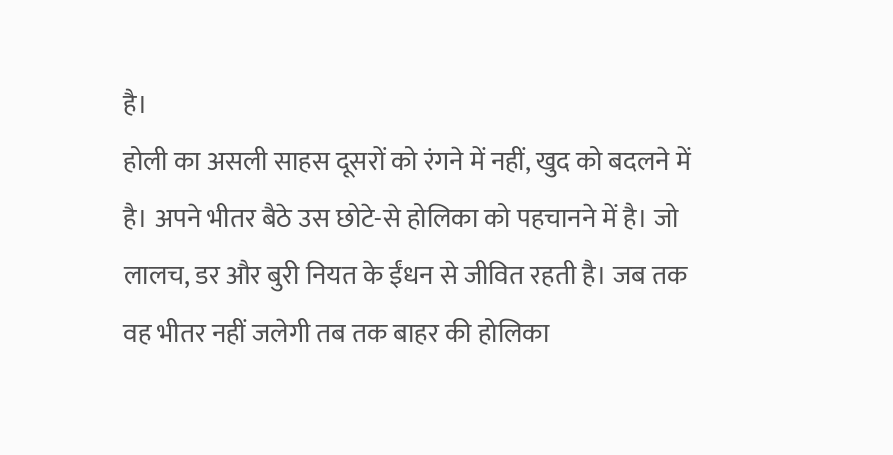है।
होली का असली साहस दूसरों को रंगने में नहीं, खुद को बदलने में है। अपने भीतर बैठे उस छोटे-से होलिका को पहचानने में है। जो लालच, डर और बुरी नियत के ईंधन से जीवित रहती है। जब तक वह भीतर नहीं जलेगी तब तक बाहर की होलिका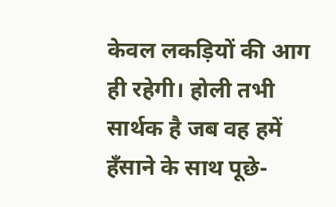केवल लकड़ियों की आग ही रहेगी। होली तभी सार्थक है जब वह हमें हँसाने के साथ पूछे-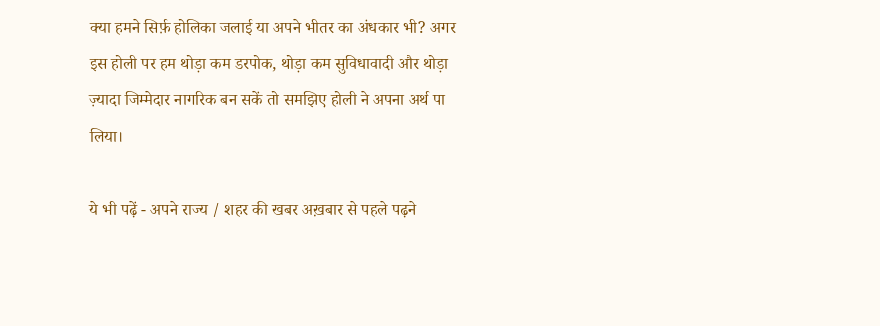क्या हमने सिर्फ़ होलिका जलाई या अपने भीतर का अंधकार भी? अगर इस होली पर हम थोड़ा कम डरपोक, थोड़ा कम सुविधावादी और थोड़ा ज़्यादा जिम्मेदार नागरिक बन सकें तो समझिए होली ने अपना अर्थ पा लिया।

ये भी पढ़ें - अपने राज्य / शहर की खबर अख़बार से पहले पढ़ने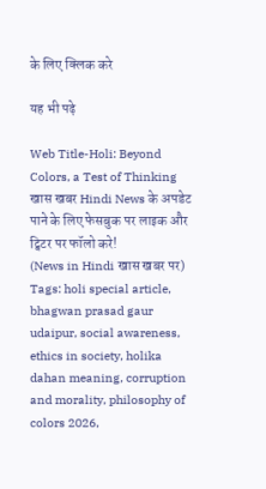के लिए क्लिक करे

यह भी पढ़े

Web Title-Holi: Beyond Colors, a Test of Thinking
खास खबर Hindi News के अपडेट पाने के लिए फेसबुक पर लाइक और ट्विटर पर फॉलो करे!
(News in Hindi खास खबर पर)
Tags: holi special article, bhagwan prasad gaur udaipur, social awareness, ethics in society, holika dahan meaning, corruption and morality, philosophy of colors 2026,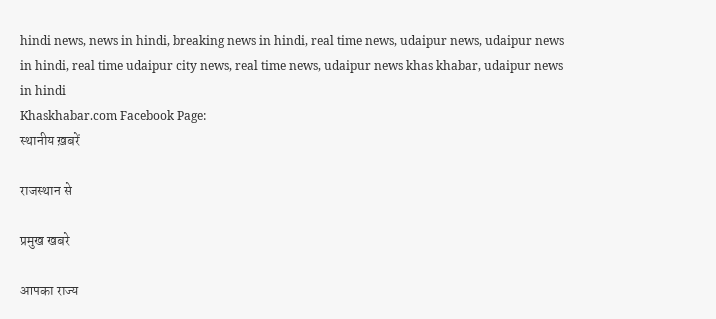hindi news, news in hindi, breaking news in hindi, real time news, udaipur news, udaipur news in hindi, real time udaipur city news, real time news, udaipur news khas khabar, udaipur news in hindi
Khaskhabar.com Facebook Page:
स्थानीय ख़बरें

राजस्थान से

प्रमुख खबरे

आपका राज्य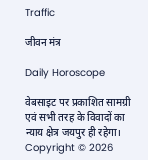Traffic

जीवन मंत्र

Daily Horoscope

वेबसाइट पर प्रकाशित सामग्री एवं सभी तरह के विवादों का न्याय क्षेत्र जयपुर ही रहेगा।
Copyright © 2026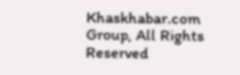Khaskhabar.com Group, All Rights Reserved